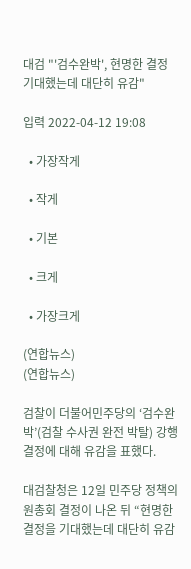대검 "'검수완박', 현명한 결정 기대했는데 대단히 유감"

입력 2022-04-12 19:08

  • 가장작게

  • 작게

  • 기본

  • 크게

  • 가장크게

(연합뉴스)
(연합뉴스)

검찰이 더불어민주당의 ‘검수완박’(검찰 수사권 완전 박탈) 강행 결정에 대해 유감을 표했다.

대검찰청은 12일 민주당 정책의원총회 결정이 나온 뒤 “현명한 결정을 기대했는데 대단히 유감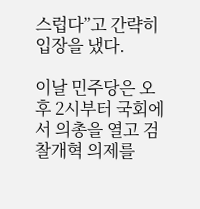스럽다”고 간략히 입장을 냈다.

이날 민주당은 오후 2시부터 국회에서 의총을 열고 검찰개혁 의제를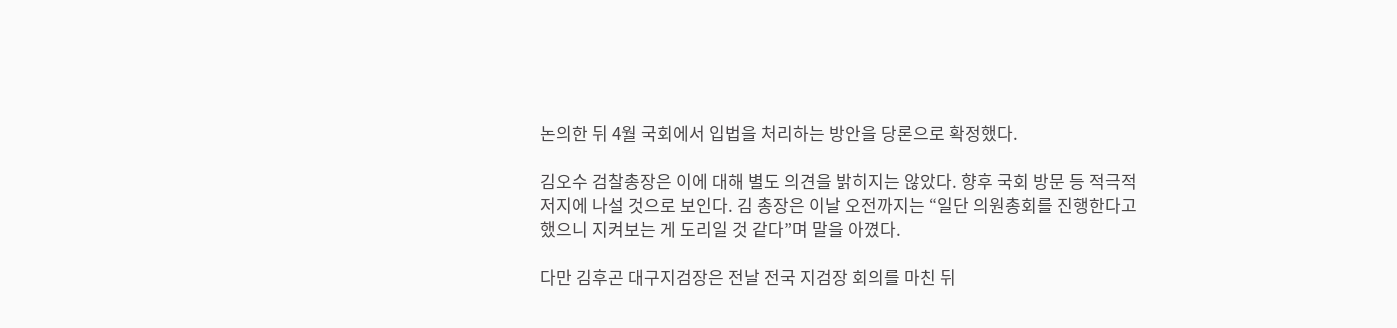논의한 뒤 4월 국회에서 입법을 처리하는 방안을 당론으로 확정했다.

김오수 검찰총장은 이에 대해 별도 의견을 밝히지는 않았다. 향후 국회 방문 등 적극적 저지에 나설 것으로 보인다. 김 총장은 이날 오전까지는 “일단 의원총회를 진행한다고 했으니 지켜보는 게 도리일 것 같다”며 말을 아꼈다.

다만 김후곤 대구지검장은 전날 전국 지검장 회의를 마친 뒤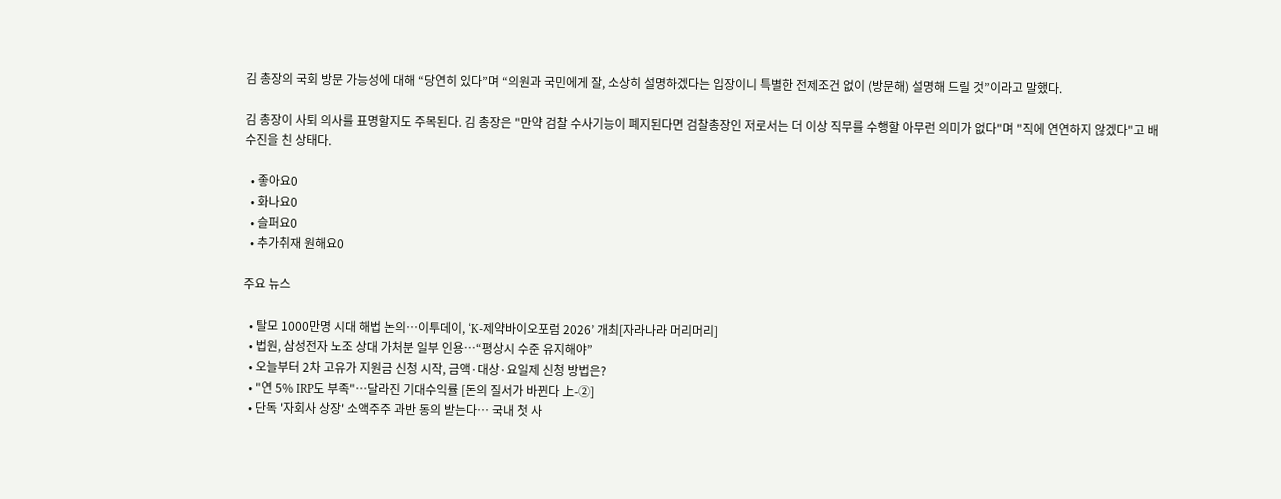김 총장의 국회 방문 가능성에 대해 “당연히 있다”며 “의원과 국민에게 잘, 소상히 설명하겠다는 입장이니 특별한 전제조건 없이 (방문해) 설명해 드릴 것”이라고 말했다.

김 총장이 사퇴 의사를 표명할지도 주목된다. 김 총장은 "만약 검찰 수사기능이 폐지된다면 검찰총장인 저로서는 더 이상 직무를 수행할 아무런 의미가 없다"며 "직에 연연하지 않겠다"고 배수진을 친 상태다.

  • 좋아요0
  • 화나요0
  • 슬퍼요0
  • 추가취재 원해요0

주요 뉴스

  • 탈모 1000만명 시대 해법 논의…이투데이, ‘K-제약바이오포럼 2026’ 개최[자라나라 머리머리]
  • 법원, 삼성전자 노조 상대 가처분 일부 인용…“평상시 수준 유지해야”
  • 오늘부터 2차 고유가 지원금 신청 시작, 금액·대상·요일제 신청 방법은?
  • "연 5% IRP도 부족"…달라진 기대수익률 [돈의 질서가 바뀐다 上-②]
  • 단독 '자회사 상장' 소액주주 과반 동의 받는다… 국내 첫 사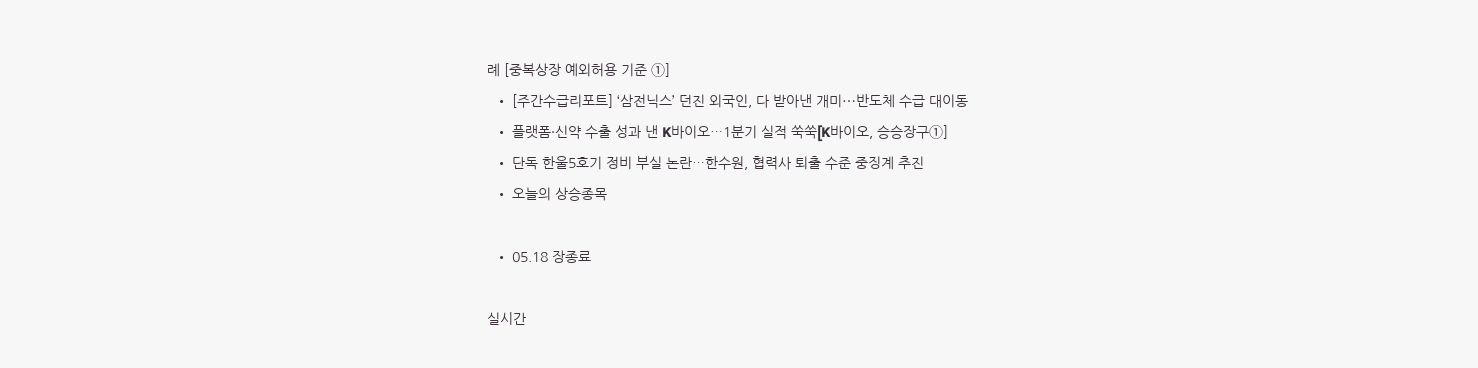례 [중복상장 예외허용 기준 ①]
  • [주간수급리포트] ‘삼전닉스’ 던진 외국인, 다 받아낸 개미⋯반도체 수급 대이동
  • 플랫폼·신약 수출 성과 낸 K바이오…1분기 실적 쑥쑥[K바이오, 승승장구①]
  • 단독 한울5호기 정비 부실 논란…한수원, 협력사 퇴출 수준 중징계 추진
  • 오늘의 상승종목

  • 05.18 장종료

실시간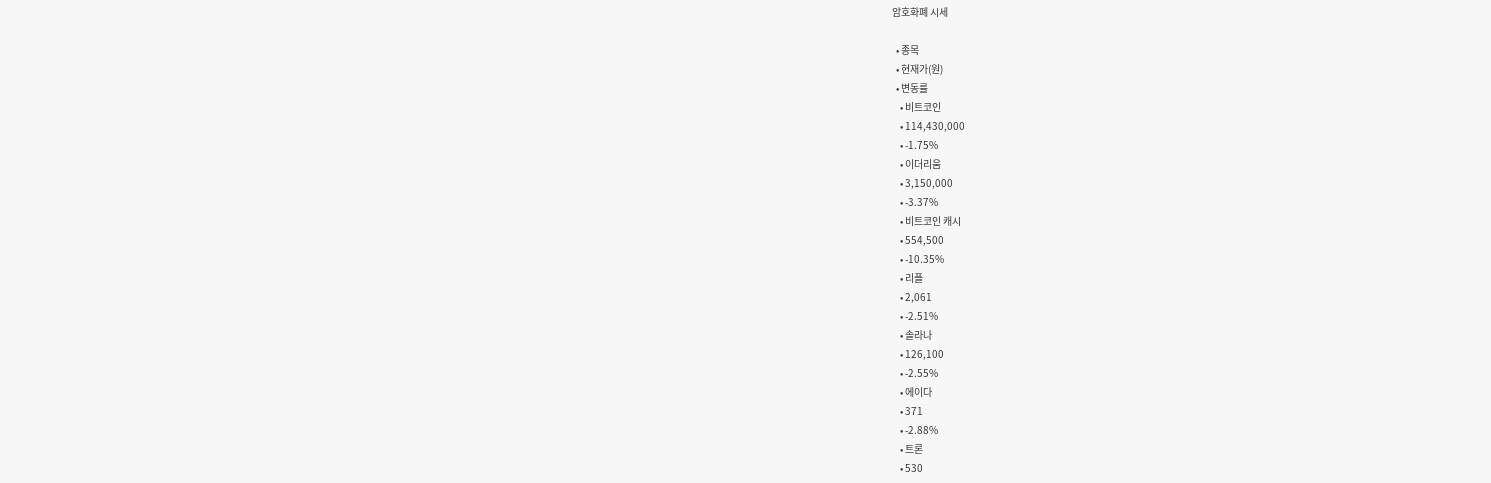암호화폐 시세

  • 종목
  • 현재가(원)
  • 변동률
    • 비트코인
    • 114,430,000
    • -1.75%
    • 이더리움
    • 3,150,000
    • -3.37%
    • 비트코인 캐시
    • 554,500
    • -10.35%
    • 리플
    • 2,061
    • -2.51%
    • 솔라나
    • 126,100
    • -2.55%
    • 에이다
    • 371
    • -2.88%
    • 트론
    • 530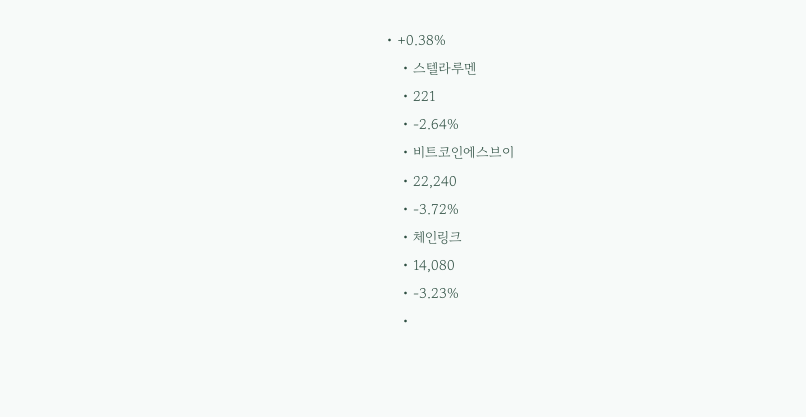• +0.38%
    • 스텔라루멘
    • 221
    • -2.64%
    • 비트코인에스브이
    • 22,240
    • -3.72%
    • 체인링크
    • 14,080
    • -3.23%
    •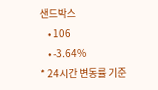샌드박스
    • 106
    • -3.64%
* 24시간 변동률 기준